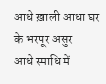आधे ख़ाली आधा घर के भरपूर असुर
आधे स्माधि में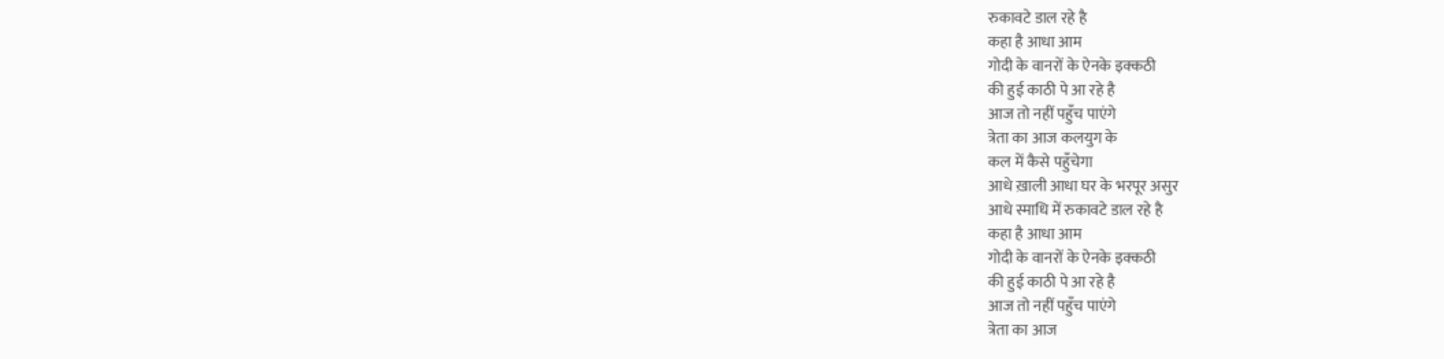रुकावटे डाल रहे है
कहा है आधा आम
गोदी के वानरों के ऐनके इक्कठी
की हुई काठी पे आ रहे है
आज तो नहीं पहुँच पाएंगे
त्रेता का आज कलयुग के
कल में कैसे पहुँचेगा
आधे ख़ाली आधा घर के भरपूर असुर
आधे स्माधि में रुकावटे डाल रहे है
कहा है आधा आम
गोदी के वानरों के ऐनके इक्कठी
की हुई काठी पे आ रहे है
आज तो नहीं पहुँच पाएंगे
त्रेता का आज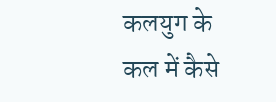कलयुग के
कल में कैसे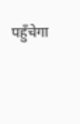पहुँचेगा